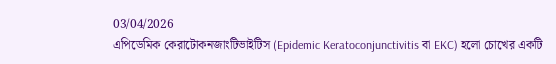03/04/2026
এপিডেমিক কেরাটোকনজাংটিভাইটিস (Epidemic Keratoconjunctivitis বা EKC) হলো চোখের একটি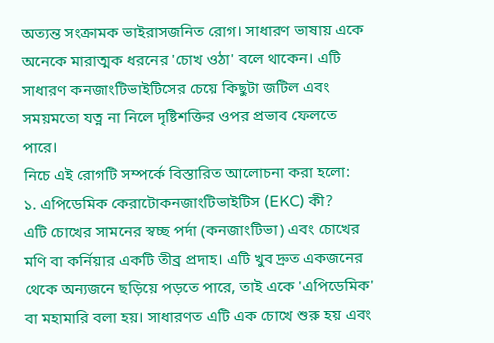অত্যন্ত সংক্রামক ভাইরাসজনিত রোগ। সাধারণ ভাষায় একে অনেকে মারাত্মক ধরনের 'চোখ ওঠা' বলে থাকেন। এটি সাধারণ কনজাংটিভাইটিসের চেয়ে কিছুটা জটিল এবং সময়মতো যত্ন না নিলে দৃষ্টিশক্তির ওপর প্রভাব ফেলতে পারে।
নিচে এই রোগটি সম্পর্কে বিস্তারিত আলোচনা করা হলো:
১. এপিডেমিক কেরাটোকনজাংটিভাইটিস (EKC) কী?
এটি চোখের সামনের স্বচ্ছ পর্দা (কনজাংটিভা) এবং চোখের মণি বা কর্নিয়ার একটি তীব্র প্রদাহ। এটি খুব দ্রুত একজনের থেকে অন্যজনে ছড়িয়ে পড়তে পারে, তাই একে 'এপিডেমিক' বা মহামারি বলা হয়। সাধারণত এটি এক চোখে শুরু হয় এবং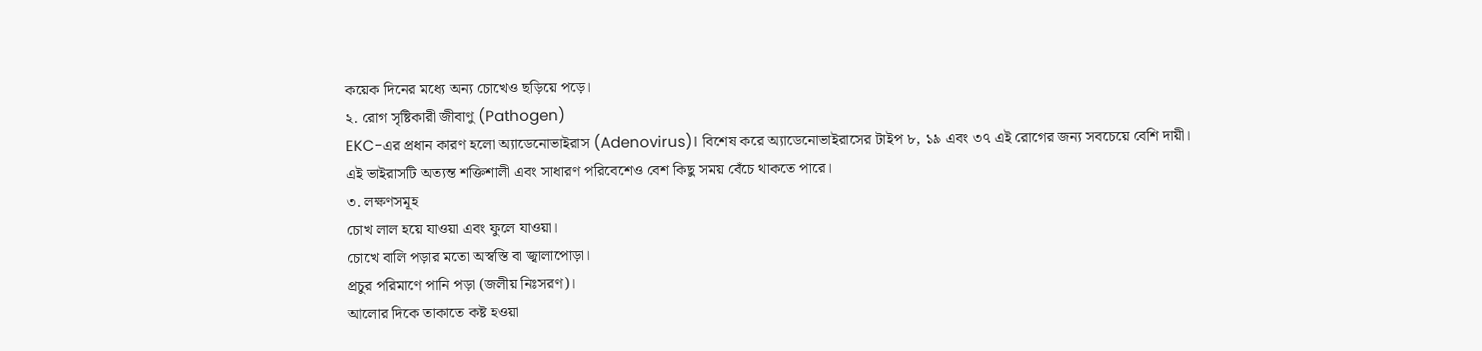কয়েক দিনের মধ্যে অন্য চোখেও ছড়িয়ে পড়ে।
২. রোগ সৃষ্টিকারী জীবাণু (Pathogen)
EKC-এর প্রধান কারণ হলো অ্যাডেনোভাইরাস (Adenovirus)। বিশেষ করে অ্যাডেনোভাইরাসের টাইপ ৮, ১৯ এবং ৩৭ এই রোগের জন্য সবচেয়ে বেশি দায়ী। এই ভাইরাসটি অত্যন্ত শক্তিশালী এবং সাধারণ পরিবেশেও বেশ কিছু সময় বেঁচে থাকতে পারে।
৩. লক্ষণসমূহ
চোখ লাল হয়ে যাওয়া এবং ফুলে যাওয়া।
চোখে বালি পড়ার মতো অস্বস্তি বা জ্বালাপোড়া।
প্রচুর পরিমাণে পানি পড়া (জলীয় নিঃসরণ)।
আলোর দিকে তাকাতে কষ্ট হওয়া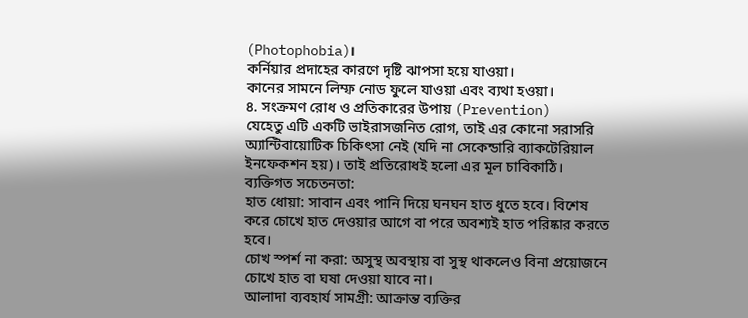(Photophobia)।
কর্নিয়ার প্রদাহের কারণে দৃষ্টি ঝাপসা হয়ে যাওয়া।
কানের সামনে লিম্ফ নোড ফুলে যাওয়া এবং ব্যথা হওয়া।
৪. সংক্রমণ রোধ ও প্রতিকারের উপায় (Prevention)
যেহেতু এটি একটি ভাইরাসজনিত রোগ, তাই এর কোনো সরাসরি অ্যান্টিবায়োটিক চিকিৎসা নেই (যদি না সেকেন্ডারি ব্যাকটেরিয়াল ইনফেকশন হয়)। তাই প্রতিরোধই হলো এর মূল চাবিকাঠি।
ব্যক্তিগত সচেতনতা:
হাত ধোয়া: সাবান এবং পানি দিয়ে ঘনঘন হাত ধুতে হবে। বিশেষ করে চোখে হাত দেওয়ার আগে বা পরে অবশ্যই হাত পরিষ্কার করতে হবে।
চোখ স্পর্শ না করা: অসুস্থ অবস্থায় বা সুস্থ থাকলেও বিনা প্রয়োজনে চোখে হাত বা ঘষা দেওয়া যাবে না।
আলাদা ব্যবহার্য সামগ্রী: আক্রান্ত ব্যক্তির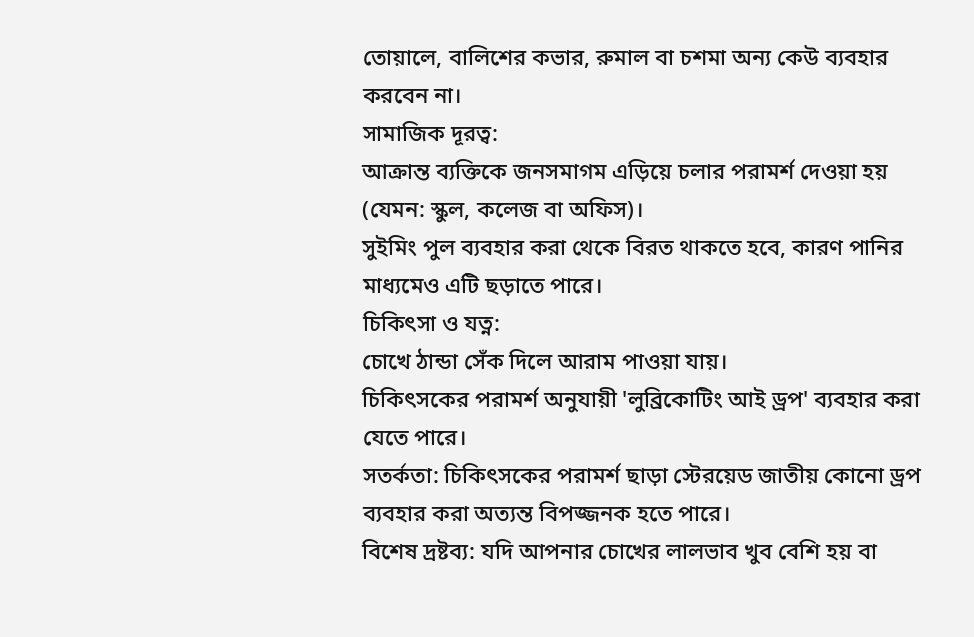তোয়ালে, বালিশের কভার, রুমাল বা চশমা অন্য কেউ ব্যবহার করবেন না।
সামাজিক দূরত্ব:
আক্রান্ত ব্যক্তিকে জনসমাগম এড়িয়ে চলার পরামর্শ দেওয়া হয় (যেমন: স্কুল, কলেজ বা অফিস)।
সুইমিং পুল ব্যবহার করা থেকে বিরত থাকতে হবে, কারণ পানির মাধ্যমেও এটি ছড়াতে পারে।
চিকিৎসা ও যত্ন:
চোখে ঠান্ডা সেঁক দিলে আরাম পাওয়া যায়।
চিকিৎসকের পরামর্শ অনুযায়ী 'লুব্রিকোটিং আই ড্রপ' ব্যবহার করা যেতে পারে।
সতর্কতা: চিকিৎসকের পরামর্শ ছাড়া স্টেরয়েড জাতীয় কোনো ড্রপ ব্যবহার করা অত্যন্ত বিপজ্জনক হতে পারে।
বিশেষ দ্রষ্টব্য: যদি আপনার চোখের লালভাব খুব বেশি হয় বা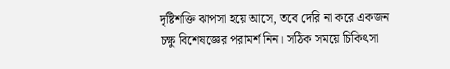দৃষ্টিশক্তি ঝাপসা হয়ে আসে, তবে দেরি না করে একজন চক্ষু বিশেষজ্ঞের পরামর্শ নিন। সঠিক সময়ে চিকিৎসা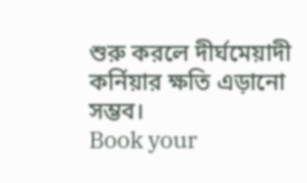শুরু করলে দীর্ঘমেয়াদী কর্নিয়ার ক্ষতি এড়ানো সম্ভব।
Book your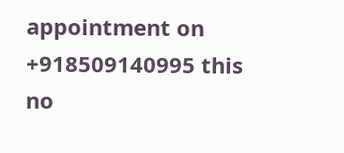appointment on +918509140995 this no